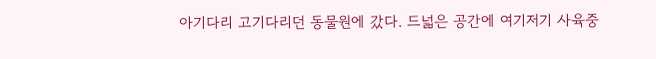아기다리 고기다리던 동물원에 갔다. 드넓은 공간에 여기저기 사육중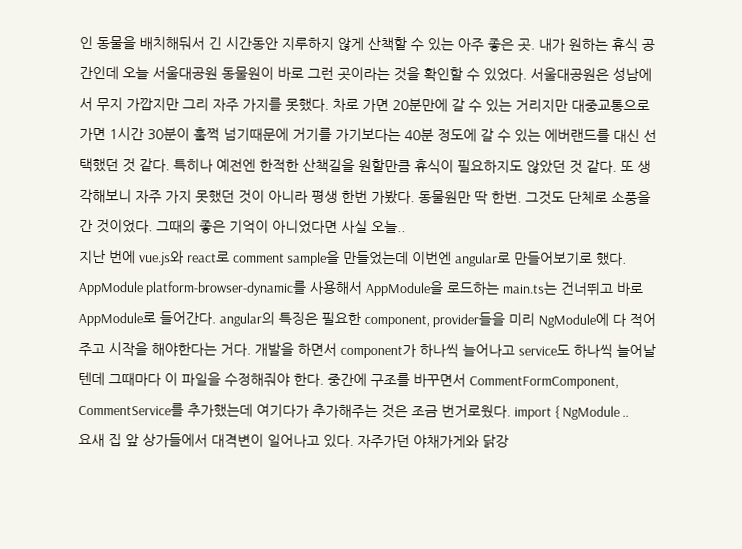인 동물을 배치해둬서 긴 시간동안 지루하지 않게 산책할 수 있는 아주 좋은 곳. 내가 원하는 휴식 공간인데 오늘 서울대공원 동물원이 바로 그런 곳이라는 것을 확인할 수 있었다. 서울대공원은 성남에서 무지 가깝지만 그리 자주 가지를 못했다. 차로 가면 20분만에 갈 수 있는 거리지만 대중교통으로 가면 1시간 30분이 훌쩍 넘기때문에 거기를 가기보다는 40분 정도에 갈 수 있는 에버랜드를 대신 선택했던 것 같다. 특히나 예전엔 한적한 산책길을 원할만큼 휴식이 필요하지도 않았던 것 같다. 또 생각해보니 자주 가지 못했던 것이 아니라 평생 한번 가봤다. 동물원만 딱 한번. 그것도 단체로 소풍을 간 것이었다. 그때의 좋은 기억이 아니었다면 사실 오늘..
지난 번에 vue.js와 react로 comment sample을 만들었는데 이번엔 angular로 만들어보기로 했다. AppModule platform-browser-dynamic를 사용해서 AppModule을 로드하는 main.ts는 건너뛰고 바로 AppModule로 들어간다. angular의 특징은 필요한 component, provider들을 미리 NgModule에 다 적어주고 시작을 해야한다는 거다. 개발을 하면서 component가 하나씩 늘어나고 service도 하나씩 늘어날텐데 그때마다 이 파일을 수정해줘야 한다. 중간에 구조를 바꾸면서 CommentFormComponent, CommentService를 추가했는데 여기다가 추가해주는 것은 조금 번거로웠다. import { NgModule ..
요새 집 앞 상가들에서 대격변이 일어나고 있다. 자주가던 야채가게와 닭강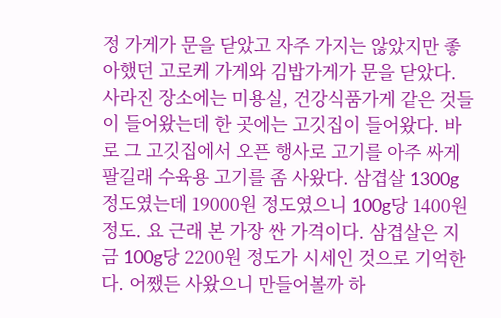정 가게가 문을 닫았고 자주 가지는 않았지만 좋아했던 고로케 가게와 김밥가게가 문을 닫았다. 사라진 장소에는 미용실, 건강식품가게 같은 것들이 들어왔는데 한 곳에는 고깃집이 들어왔다. 바로 그 고깃집에서 오픈 행사로 고기를 아주 싸게 팔길래 수육용 고기를 좀 사왔다. 삼겹살 1300g 정도였는데 19000원 정도였으니 100g당 1400원정도. 요 근래 본 가장 싼 가격이다. 삼겹살은 지금 100g당 2200원 정도가 시세인 것으로 기억한다. 어쨌든 사왔으니 만들어볼까 하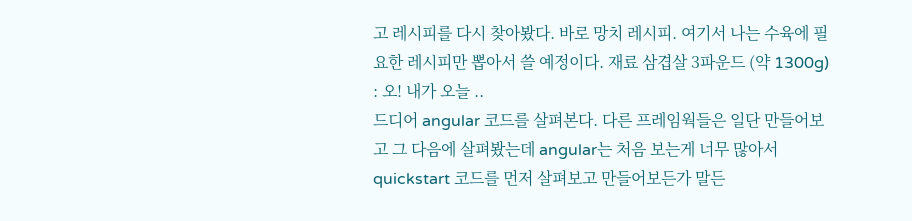고 레시피를 다시 찾아봤다. 바로 망치 레시피. 여기서 나는 수육에 필요한 레시피만 뽑아서 쓸 예정이다. 재료 삼겹살 3파운드 (약 1300g) : 오! 내가 오늘 ..
드디어 angular 코드를 살펴본다. 다른 프레임웍들은 일단 만들어보고 그 다음에 살펴봤는데 angular는 처음 보는게 너무 많아서 quickstart 코드를 먼저 살펴보고 만들어보든가 말든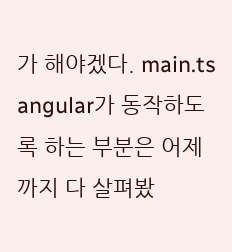가 해야겠다. main.ts angular가 동작하도록 하는 부분은 어제까지 다 살펴봤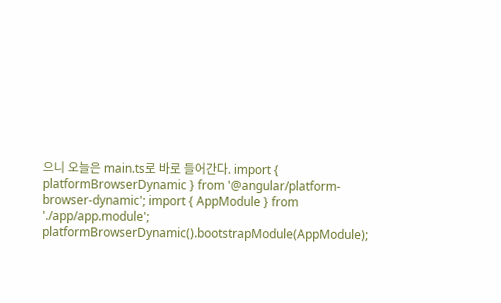으니 오늘은 main.ts로 바로 들어간다. import { platformBrowserDynamic } from '@angular/platform-browser-dynamic'; import { AppModule } from './app/app.module'; platformBrowserDynamic().bootstrapModule(AppModule);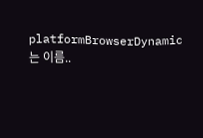platformBrowserDynamic는 이름..